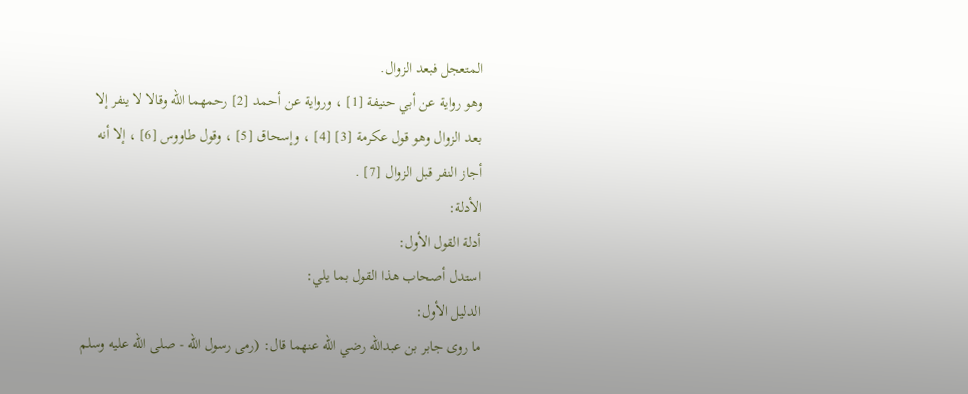المتعجل فبعد الزوال.
وهو رواية عن أبي حنيفة [1] ، ورواية عن أحمد [2] رحمهما الله وقالا لا ينفر إلا بعد الزوال وهو قول عكرمة [3] [4] ، وإسحاق [5] ، وقول طاووس [6] ، إلا أنه أجاز النفر قبل الزوال [7] .
الأدلة:
أدلة القول الأول:
استدل أصحاب هذا القول بما يلي:
الدليل الأول:
ما روى جابر بن عبدالله رضي الله عنهما قال: (رمى رسول الله - صلى الله عليه وسلم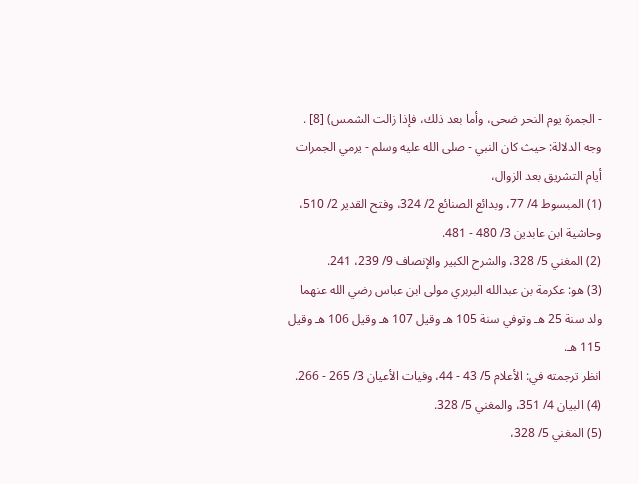- الجمرة يوم النحر ضحى، وأما بعد ذلك، فإذا زالت الشمس) [8] .
وجه الدلالة: حيث كان النبي - صلى الله عليه وسلم - يرمي الجمرات أيام التشريق بعد الزوال،
(1) المبسوط 4/ 77، وبدائع الصنائع 2/ 324، وفتح القدير 2/ 510، وحاشية ابن عابدين 3/ 480 - 481.
(2) المغني 5/ 328، والشرح الكبير والإنصاف 9/ 239، 241.
(3) هو: عكرمة بن عبدالله البربري مولى ابن عباس رضي الله عنهما ولد سنة 25 هـ وتوفي سنة 105 هـ وقيل 107 هـ وقيل 106 هـ وقيل 115 هـ.
انظر ترجمته في: الأعلام 5/ 43 - 44، وفيات الأعيان 3/ 265 - 266.
(4) البيان 4/ 351، والمغني 5/ 328.
(5) المغني 5/ 328،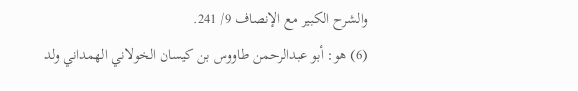والشرح الكبير مع الإنصاف 9/ 241.
(6) هو: أبو عبدالرحمن طاووس بن كيسان الخولاني الهمداني ولد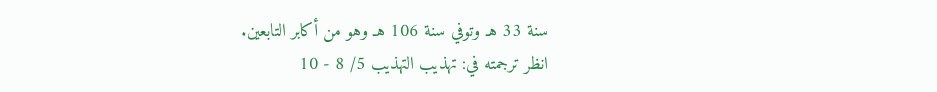سنة 33 هـ وتوفي سنة 106 هـ وهو من أكابر التابعين.
انظر ترجمته في: تهذيب التهذيب 5/ 8 - 10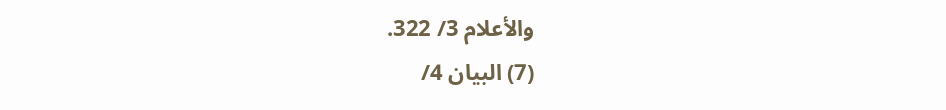والأعلام 3/ 322.
(7) البيان 4/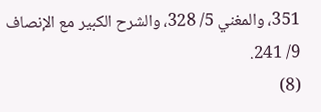351، والمغني 5/ 328، والشرح الكبير مع الإنصاف 9/ 241.
(8)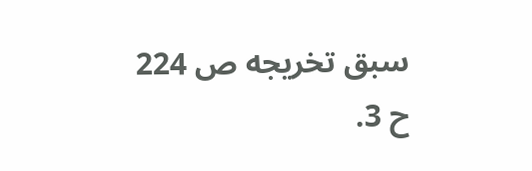سبق تخريجه ص 224 ح 3.